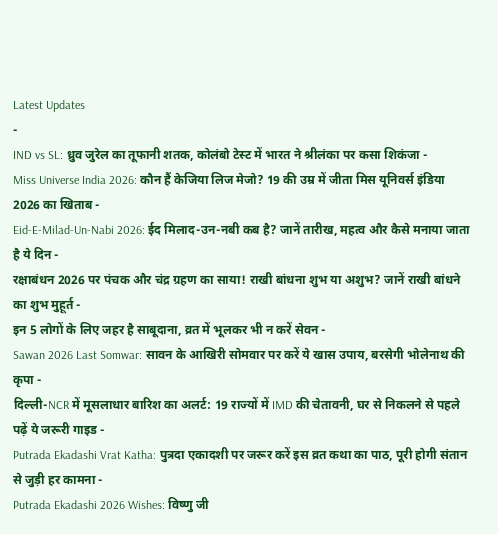Latest Updates
-
IND vs SL: ध्रुव जुरेल का तूफानी शतक, कोलंबो टेस्ट में भारत ने श्रीलंका पर कसा शिकंजा -
Miss Universe India 2026: कौन हैं केजिया लिज मेजो? 19 की उम्र में जीता मिस यूनिवर्स इंडिया 2026 का खिताब -
Eid-E-Milad-Un-Nabi 2026: ईद मिलाद-उन-नबी कब है? जानें तारीख, महत्व और कैसे मनाया जाता है ये दिन -
रक्षाबंधन 2026 पर पंचक और चंद्र ग्रहण का साया! राखी बांधना शुभ या अशुभ? जानें राखी बांधने का शुभ मुहूर्त -
इन 5 लोगों के लिए जहर है साबूदाना, व्रत में भूलकर भी न करें सेवन -
Sawan 2026 Last Somwar: सावन के आखिरी सोमवार पर करें ये खास उपाय, बरसेगी भोलेनाथ की कृपा -
दिल्ली-NCR में मूसलाधार बारिश का अलर्ट: 19 राज्यों में IMD की चेतावनी, घर से निकलने से पहले पढ़ें ये जरूरी गाइड -
Putrada Ekadashi Vrat Katha: पुत्रदा एकादशी पर जरूर करें इस व्रत कथा का पाठ, पूरी होगी संतान से जुड़ी हर कामना -
Putrada Ekadashi 2026 Wishes: विष्णु जी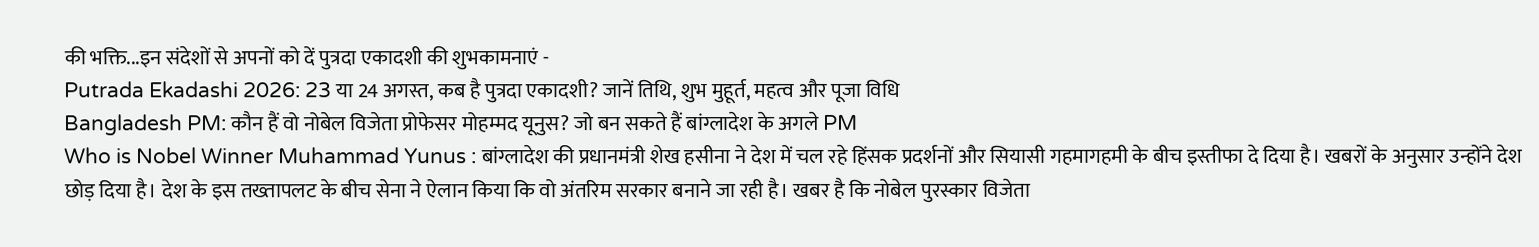की भक्ति...इन संदेशों से अपनों को दें पुत्रदा एकादशी की शुभकामनाएं -
Putrada Ekadashi 2026: 23 या 24 अगस्त, कब है पुत्रदा एकादशी? जानें तिथि, शुभ मुहूर्त, महत्व और पूजा विधि
Bangladesh PM: कौन हैं वो नोबेल विजेता प्रोफेसर मोहम्मद यूनुस? जो बन सकते हैं बांग्लादेश के अगले PM
Who is Nobel Winner Muhammad Yunus : बांग्लादेश की प्रधानमंत्री शेख हसीना ने देश में चल रहे हिंसक प्रदर्शनों और सियासी गहमागहमी के बीच इस्तीफा दे दिया है। खबरों के अनुसार उन्होंने देश छोड़ दिया है। देश के इस तख्तापलट के बीच सेना ने ऐलान किया कि वो अंतरिम सरकार बनाने जा रही है। खबर है कि नोबेल पुरस्कार विजेता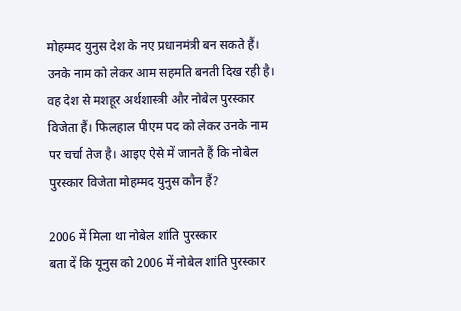मोहम्मद युनुस देश के नए प्रधानमंत्री बन सकते हैं। उनके नाम को लेकर आम सहमति बनती दिख रही है।
वह देश से मशहूर अर्थशास्त्री और नोबेल पुरस्कार विजेता हैं। फिलहाल पीएम पद को लेकर उनके नाम पर चर्चा तेज है। आइए ऐसे में जानते हैं कि नोबेल पुरस्कार विजेता मोहम्मद युनुस कौन हैं?

2006 में मिला था नोबेल शांति पुरस्कार
बता दें कि यूनुस को 2006 में नोबेल शांति पुरस्कार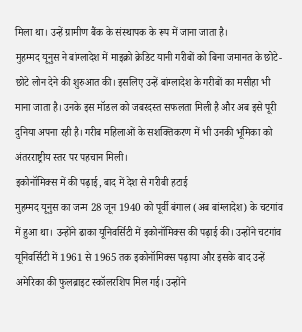मिला था। उन्हें ग्रामीण बैंक के संस्थापक के रूप में जाना जाता है।
मुहम्मद यूनुस ने बांग्लादेश में माइक्रो क्रेडिट यानी गरीबों को बिना जमानत के छोटे-छोटे लोन देने की शुरुआत की। इसलिए उन्हें बांग्लादेश के गरीबों का मसीहा भी माना जाता है। उनके इस मॉडल को जबरदस्त सफलता मिली है और अब इसे पूरी दुनिया अपना रही है। गरीब महिलाओं के सशक्तिकरण में भी उनकी भूमिका को अंतरराष्ट्रीय स्तर पर पहचान मिली।
इकोनॉमिक्स में की पढ़ाई, बाद में देश से गरीबी हटाई
मुहम्मद यूनुस का जन्म 28 जून 1940 को पूर्वी बंगाल (अब बांग्लादेश) के चटगांव में हुआ था। उन्होंने ढाका यूनिवर्सिटी में इकोनॉमिक्स की पढ़ाई की। उन्होंने चटगांव यूनिवर्सिटी में 1961 से 1965 तक इकोनॉमिक्स पढ़ाया और इसके बाद उन्हें अमेरिका की फुलब्राइट स्कॉलरशिप मिल गई। उन्होंने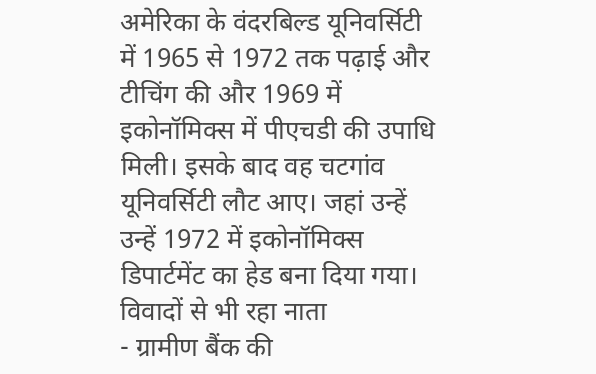अमेरिका के वंदरबिल्ड यूनिवर्सिटी में 1965 से 1972 तक पढ़ाई और टीचिंग की और 1969 में इकोनॉमिक्स में पीएचडी की उपाधि मिली। इसके बाद वह चटगांव यूनिवर्सिटी लौट आए। जहां उन्हें उन्हें 1972 में इकोनॉमिक्स डिपार्टमेंट का हेड बना दिया गया।
विवादों से भी रहा नाता
- ग्रामीण बैंक की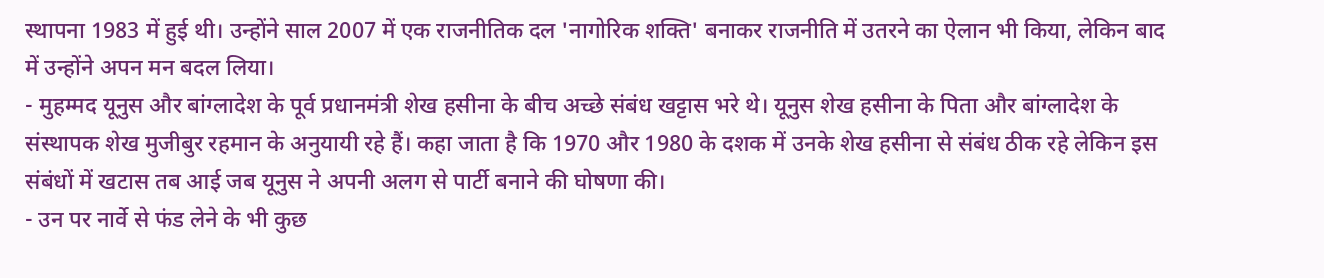स्थापना 1983 में हुई थी। उन्होंने साल 2007 में एक राजनीतिक दल 'नागोरिक शक्ति' बनाकर राजनीति में उतरने का ऐलान भी किया, लेकिन बाद में उन्होंने अपन मन बदल लिया।
- मुहम्मद यूनुस और बांग्लादेश के पूर्व प्रधानमंत्री शेख हसीना के बीच अच्छे संबंध खट्टास भरे थे। यूनुस शेख हसीना के पिता और बांग्लादेश के संस्थापक शेख मुजीबुर रहमान के अनुयायी रहे हैं। कहा जाता है कि 1970 और 1980 के दशक में उनके शेख हसीना से संबंध ठीक रहे लेकिन इस संबंधों में खटास तब आई जब यूनुस ने अपनी अलग से पार्टी बनाने की घोषणा की।
- उन पर नार्वे से फंड लेने के भी कुछ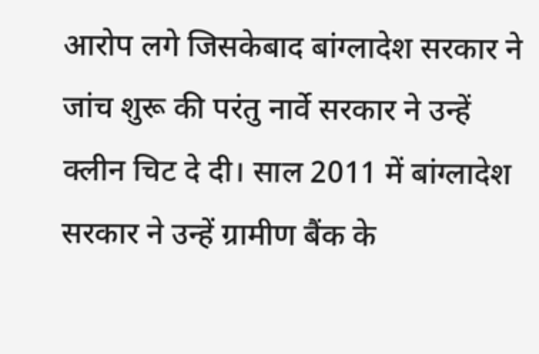आरोप लगे जिसकेबाद बांग्लादेश सरकार ने जांच शुरू की परंतु नार्वे सरकार ने उन्हें क्लीन चिट दे दी। साल 2011 में बांग्लादेश सरकार ने उन्हें ग्रामीण बैंक के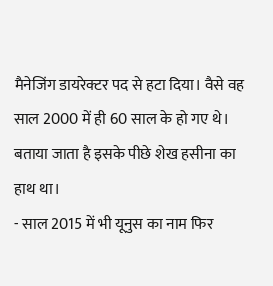मैनेजिंग डायरेक्टर पद से हटा दिया। वैसे वह साल 2000 में ही 60 साल के हो गए थे। बताया जाता है इसके पीछे शेख हसीना का हाथ था।
- साल 2015 में भी यूनुस का नाम फिर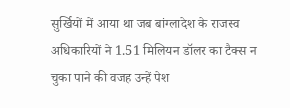सुर्खियों में आया था जब बांग्लादेश के राजस्व अधिकारियों ने 1.51 मिलियन डॉलर का टैक्स न चुका पाने की वजह उन्हें पेश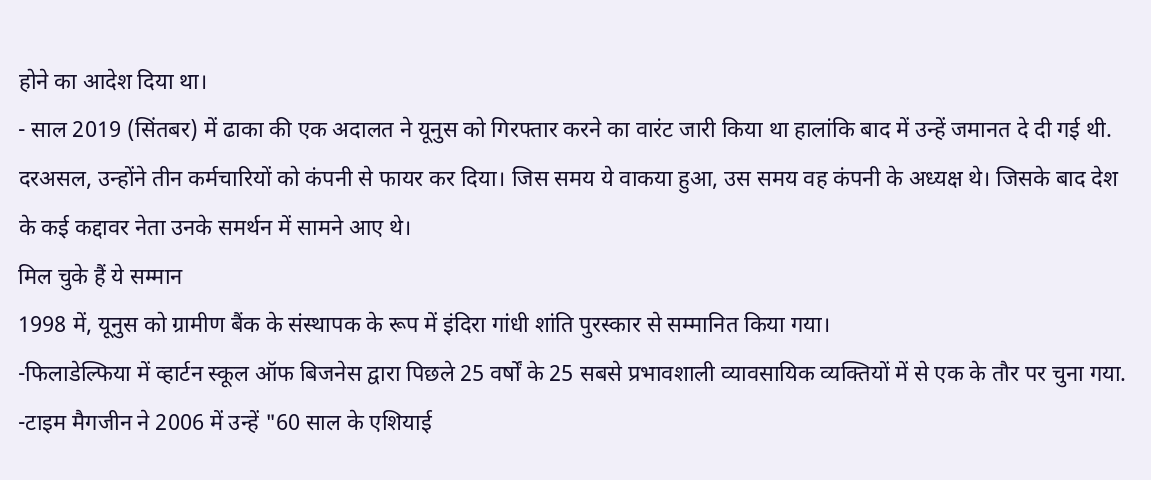होने का आदेश दिया था।
- साल 2019 (सिंतबर) में ढाका की एक अदालत ने यूनुस को गिरफ्तार करने का वारंट जारी किया था हालांकि बाद में उन्हें जमानत दे दी गई थी. दरअसल, उन्होंने तीन कर्मचारियों को कंपनी से फायर कर दिया। जिस समय ये वाकया हुआ, उस समय वह कंपनी के अध्यक्ष थे। जिसके बाद देश के कई कद्दावर नेता उनके समर्थन में सामने आए थे।
मिल चुके हैं ये सम्मान
1998 में, यूनुस को ग्रामीण बैंक के संस्थापक के रूप में इंदिरा गांधी शांति पुरस्कार से सम्मानित किया गया।
-फिलाडेल्फिया में व्हार्टन स्कूल ऑफ बिजनेस द्वारा पिछले 25 वर्षों के 25 सबसे प्रभावशाली व्यावसायिक व्यक्तियों में से एक के तौर पर चुना गया.
-टाइम मैगजीन ने 2006 में उन्हें "60 साल के एशियाई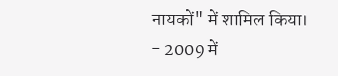नायकों" में शामिल किया।
- 2009 में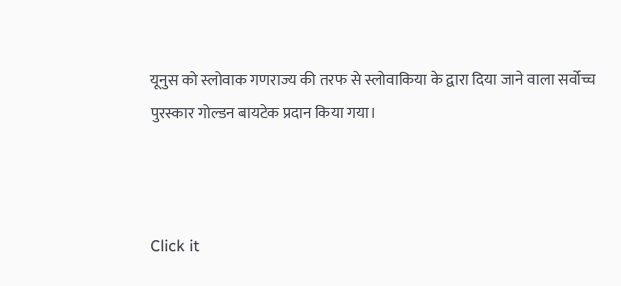यूनुस को स्लोवाक गणराज्य की तरफ से स्लोवाकिया के द्वारा दिया जाने वाला सर्वोच्च पुरस्कार गोल्डन बायटेक प्रदान किया गया।



Click it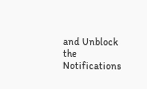and Unblock the Notifications